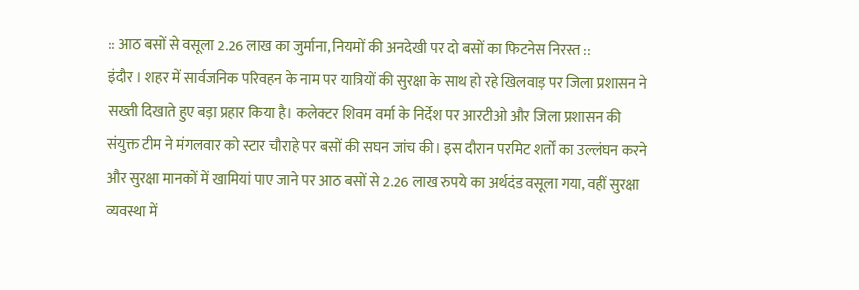:: आठ बसों से वसूला 2.26 लाख का जुर्माना, नियमों की अनदेखी पर दो बसों का फिटनेस निरस्त ::
इंदौर । शहर में सार्वजनिक परिवहन के नाम पर यात्रियों की सुरक्षा के साथ हो रहे खिलवाड़ पर जिला प्रशासन ने सख्ती दिखाते हुए बड़ा प्रहार किया है। कलेक्टर शिवम वर्मा के निर्देश पर आरटीओ और जिला प्रशासन की संयुक्त टीम ने मंगलवार को स्टार चौराहे पर बसों की सघन जांच की। इस दौरान परमिट शर्तों का उल्लंघन करने और सुरक्षा मानकों में खामियां पाए जाने पर आठ बसों से 2.26 लाख रुपये का अर्थदंड वसूला गया, वहीं सुरक्षा व्यवस्था में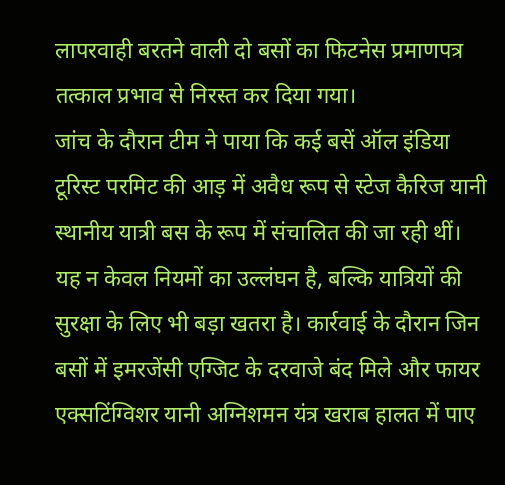लापरवाही बरतने वाली दो बसों का फिटनेस प्रमाणपत्र तत्काल प्रभाव से निरस्त कर दिया गया।
जांच के दौरान टीम ने पाया कि कई बसें ऑल इंडिया टूरिस्ट परमिट की आड़ में अवैध रूप से स्टेज कैरिज यानी स्थानीय यात्री बस के रूप में संचालित की जा रही थीं। यह न केवल नियमों का उल्लंघन है, बल्कि यात्रियों की सुरक्षा के लिए भी बड़ा खतरा है। कार्रवाई के दौरान जिन बसों में इमरजेंसी एग्जिट के दरवाजे बंद मिले और फायर एक्सटिंग्विशर यानी अग्निशमन यंत्र खराब हालत में पाए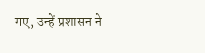गए, उन्हें प्रशासन ने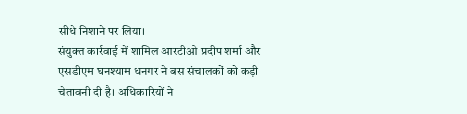सीधे निशाने पर लिया।
संयुक्त कार्रवाई में शामिल आरटीओ प्रदीप शर्मा और एसडीएम घनश्याम धनगर ने बस संचालकों को कड़ी चेतावनी दी है। अधिकारियों ने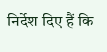निर्देश दिए हैं कि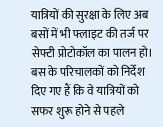यात्रियों की सुरक्षा के लिए अब बसों में भी फ्लाइट की तर्ज पर सेफ्टी प्रोटोकॉल का पालन हो। बस के परिचालकों को निर्देश दिए गए हैं कि वे यात्रियों को सफर शुरू होने से पहले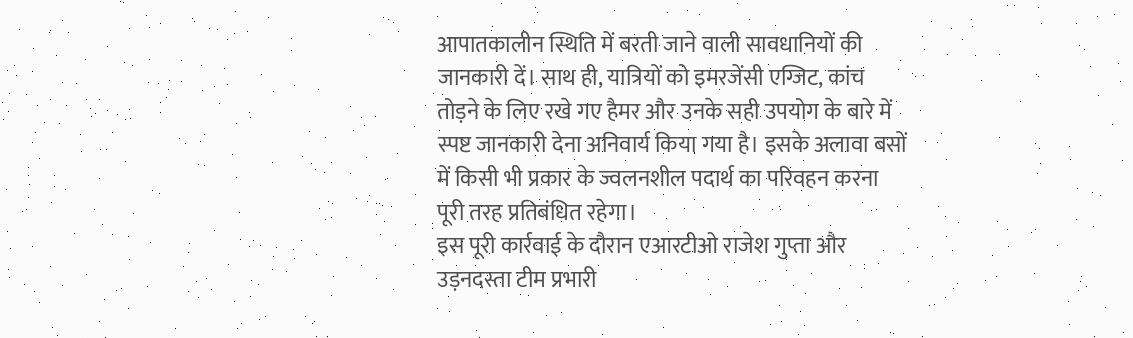आपातकालीन स्थिति में बरती जाने वाली सावधानियों की जानकारी दें। साथ ही, यात्रियों को इमरजेंसी एग्जिट, कांच तोड़ने के लिए रखे गए हैमर और उनके सही उपयोग के बारे में स्पष्ट जानकारी देना अनिवार्य किया गया है। इसके अलावा बसों में किसी भी प्रकार के ज्वलनशील पदार्थ का परिवहन करना पूरी तरह प्रतिबंधित रहेगा।
इस पूरी कार्रवाई के दौरान एआरटीओ राजेश गुप्ता और उड़नदस्ता टीम प्रभारी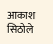आकाश सिठोले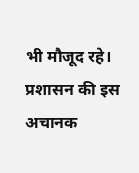भी मौजूद रहे। प्रशासन की इस अचानक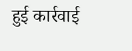हुई कार्रवाई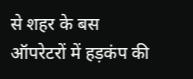से शहर के बस ऑपरेटरों में हड़कंप की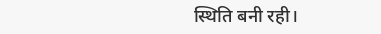स्थिति बनी रही।